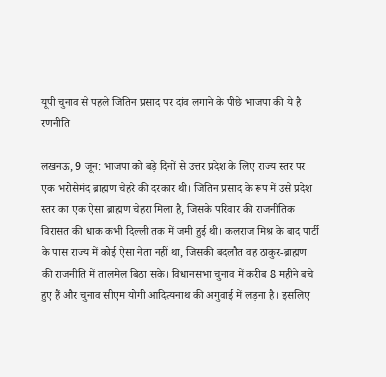यूपी चुनाव से पहले जितिन प्रसाद पर दांव लगाने के पीछे भाजपा की ये है रणनीति

लखनऊ, 9 जून: भाजपा को बड़े दिनों से उत्तर प्रदेश के लिए राज्य स्तर पर एक भरोसेमंद ब्राह्मण चेहरे की दरकार थी। जितिन प्रसाद के रूप में उसे प्रदेश स्तर का एक ऐसा ब्राह्मण चेहरा मिला है, जिसके परिवार की राजनीतिक विरासत की धाक कभी दिल्ली तक में जमी हुई थी। कलराज मिश्र के बाद पार्टी के पास राज्य में कोई ऐसा नेता नहीं था, जिसकी बदलौत वह ठाकुर-ब्राह्मण की राजनीति में तालमेल बिठा सके। विधानसभा चुनाव में करीब 8 महीने बचे हुए हैं और चुनाव सीएम योगी आदित्यनाथ की अगुवाई में लड़ना है। इसलिए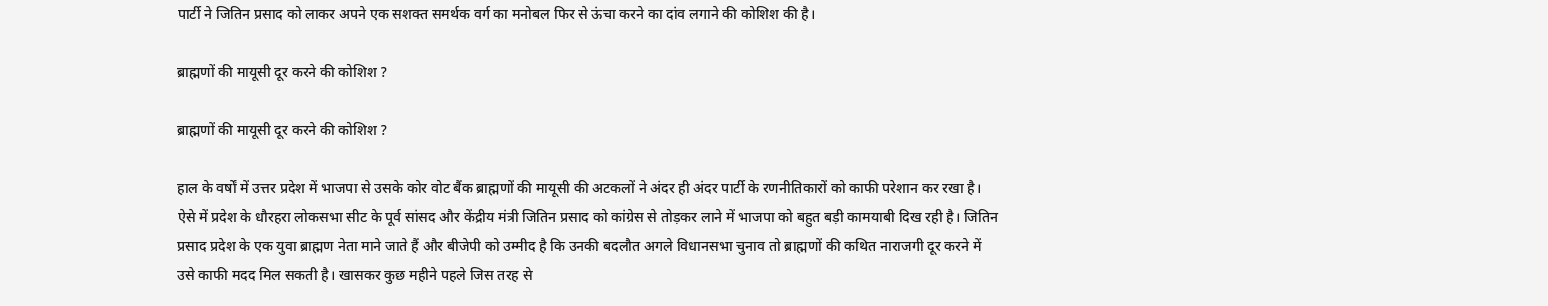पार्टी ने जितिन प्रसाद को लाकर अपने एक सशक्त समर्थक वर्ग का मनोबल फिर से ऊंचा करने का दांव लगाने की कोशिश की है।

ब्राह्मणों की मायूसी दूर करने की कोशिश ?

ब्राह्मणों की मायूसी दूर करने की कोशिश ?

हाल के वर्षों में उत्तर प्रदेश में भाजपा से उसके कोर वोट बैंक ब्राह्मणों की मायूसी की अटकलों ने अंदर ही अंदर पार्टी के रणनीतिकारों को काफी परेशान कर रखा है। ऐसे में प्रदेश के धौरहरा लोकसभा सीट के पूर्व सांसद और केंद्रीय मंत्री जितिन प्रसाद को कांग्रेस से तोड़कर लाने में भाजपा को बहुत बड़ी कामयाबी दिख रही है। जितिन प्रसाद प्रदेश के एक युवा ब्राह्मण नेता माने जाते हैं और बीजेपी को उम्मीद है कि उनकी बदलौत अगले विधानसभा चुनाव तो ब्राह्मणों की कथित नाराजगी दूर करने में उसे काफी मदद मिल सकती है। खासकर कुछ महीने पहले जिस तरह से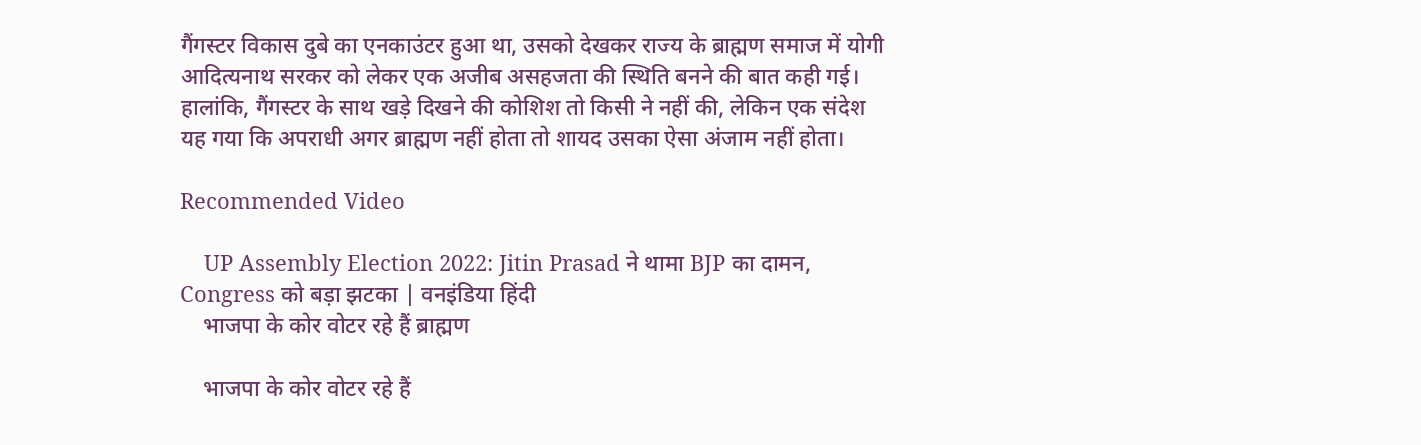गैंगस्टर विकास दुबे का एनकाउंटर हुआ था, उसको देखकर राज्य के ब्राह्मण समाज में योगी आदित्यनाथ सरकर को लेकर एक अजीब असहजता की स्थिति बनने की बात कही गई। हालांकि, गैंगस्टर के साथ खड़े दिखने की कोशिश तो किसी ने नहीं की, लेकिन एक संदेश यह गया कि अपराधी अगर ब्राह्मण नहीं होता तो शायद उसका ऐसा अंजाम नहीं होता।

Recommended Video

    UP Assembly Election 2022: Jitin Prasad ने थामा BJP का दामन, Congress को बड़ा झटका | वनइंडिया हिंदी
    भाजपा के कोर वोटर रहे हैं ब्राह्मण

    भाजपा के कोर वोटर रहे हैं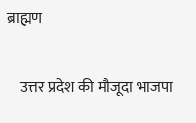ब्राह्मण

    उत्तर प्रदेश की मौजूदा भाजपा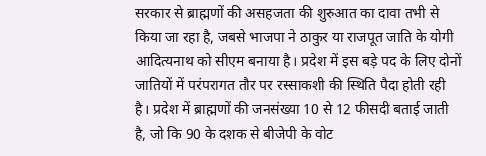सरकार से ब्राह्मणों की असहजता की शुरुआत का दावा तभी से किया जा रहा है, जबसे भाजपा ने ठाकुर या राजपूत जाति के योगी आदित्यनाथ को सीएम बनाया है। प्रदेश में इस बड़े पद के लिए दोनों जातियों में परंपरागत तौर पर रस्साकशी की स्थिति पैदा होती रही है। प्रदेश में ब्राह्मणों की जनसंख्या 10 से 12 फीसदी बताई जाती है, जो कि 90 के दशक से बीजेपी के वोट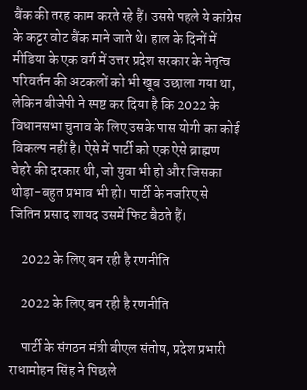बैंक की तरह काम करते रहे हैं। उससे पहले ये कांग्रेस के कट्टर वोट बैंक माने जाते थे। हाल के दिनों में मीडिया के एक वर्ग में उत्तर प्रदेश सरकार के नेतृत्व परिवर्तन की अटकलों को भी खूब उछाला गया था, लेकिन बीजेपी ने स्पष्ट कर दिया है कि 2022 के विधानसभा चुनाव के लिए उसके पास योगी का कोई विकल्प नहीं है। ऐसे में पार्टी को एक ऐसे ब्राह्मण चेहरे की दरकार थी, जो युवा भी हो और जिसका थोड़ा-बहुत प्रभाव भी हो। पार्टी के नजरिए से जितिन प्रसाद शायद उसमें फिट बैठते हैं।

    2022 के लिए बन रही है रणनीति

    2022 के लिए बन रही है रणनीति

    पार्टी के संगठन मंत्री बीएल संतोष, प्रदेश प्रभारी राधामोहन सिंह ने पिछले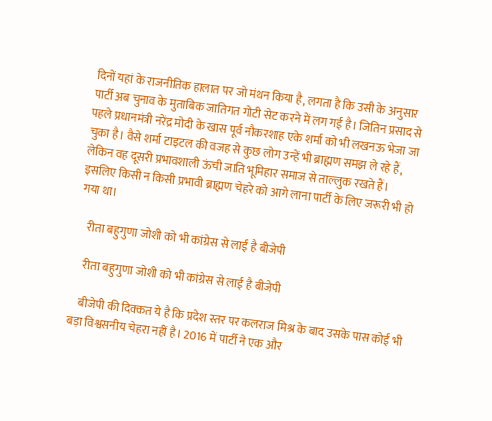दिनों यहां के राजनीतिक हालात पर जो मंथन किया है, लगता है कि उसी के अनुसार पार्टी अब चुनाव के मुताबिक जातिगत गोटी सेट करने में लग गई है। जितिन प्रसाद से पहले प्रधानमंत्री नरेंद्र मोदी के खास पूर्व नौकरशाह एके शर्मा को भी लखनऊ भेजा जा चुका है। वैसे शर्मा टाइटल की वजह से कुछ लोग उन्हें भी ब्राह्मण समझ ले रहे हैं, लेकिन वह दूसरी प्रभावशाली ऊंची जाति भूमिहार समाज से ताल्लुक रखते हैं। इसलिए किसी न किसी प्रभावी ब्राह्मण चेहरे को आगे लाना पार्टी के लिए जरूरी भी हो गया था।

    रीता बहुगुणा जोशी को भी कांग्रेस से लाई है बीजेपी

    रीता बहुगुणा जोशी को भी कांग्रेस से लाई है बीजेपी

    बीजेपी की दिक्कत ये है कि प्रदेश स्तर पर कलराज मिश्र के बाद उसके पास कोई भी बड़ा विश्वसनीय चेहरा नहीं है। 2016 में पार्टी ने एक और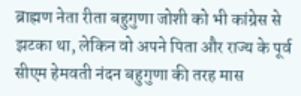ब्राह्मण नेता रीता बहुगुणा जोशी को भी कांग्रेस से झटका था, लेकिन वो अपने पिता और राज्य के पूर्व सीएम हेमवती नंदन बहुगुणा की तरह मास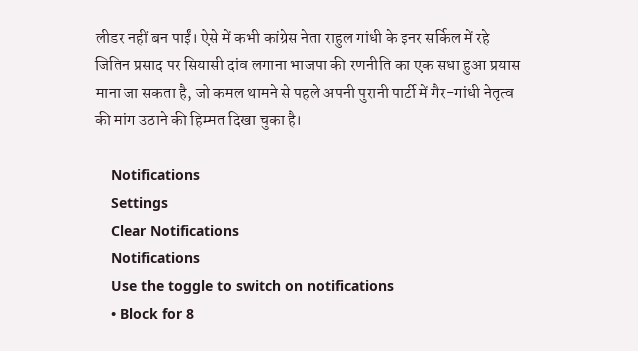लीडर नहीं बन पाईं। ऐसे में कभी कांग्रेस नेता राहुल गांधी के इनर सर्किल में रहे जितिन प्रसाद पर सियासी दांव लगाना भाजपा की रणनीति का एक सधा हुआ प्रयास माना जा सकता है, जो कमल थामने से पहले अपनी पुरानी पार्टी में गैर-गांधी नेतृत्व की मांग उठाने की हिम्मत दिखा चुका है।

    Notifications
    Settings
    Clear Notifications
    Notifications
    Use the toggle to switch on notifications
    • Block for 8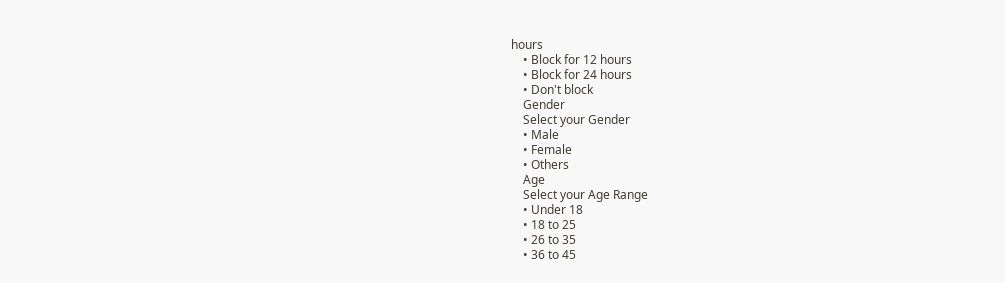hours
    • Block for 12 hours
    • Block for 24 hours
    • Don't block
    Gender
    Select your Gender
    • Male
    • Female
    • Others
    Age
    Select your Age Range
    • Under 18
    • 18 to 25
    • 26 to 35
    • 36 to 45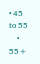• 45 to 55
    • 55+